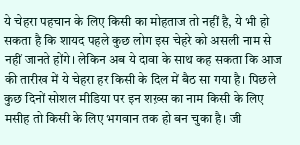ये चेहरा पहचान के लिए किसी का मोहताज तो नहीं है, ये भी हो सकता है कि शायद पहले कुछ लोग इस चेहरे को असली नाम से नहीं जानते होंगे। लेकिन अब ये दावा के साथ कह सकता कि आज की तारीख में ये चेहरा हर किसी के दिल में बैठ सा गया है। पिछले कुछ दिनों सोशल मीडिया पर इन शख़्स का नाम किसी के लिए मसीह तो किसी के लिए भगवान तक हो बन चुका है। जी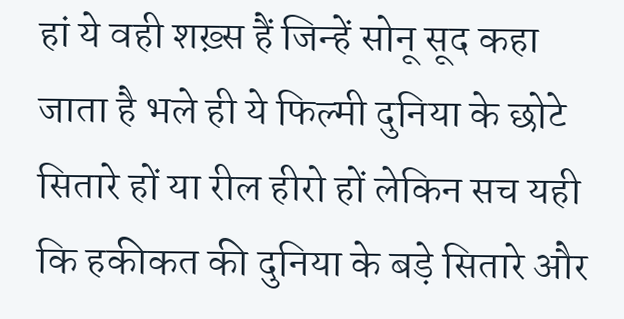हां ये वही शख़्स हैं जिन्हें सोनू सूद कहा जाता है भले ही ये फिल्मी दुनिया के छोटे सितारे हों या रील हीरो हों लेकिन सच यही कि हकीकत की दुनिया के बड़े सितारे और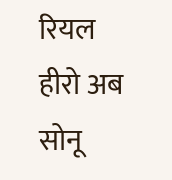रियल हीरो अब सोनू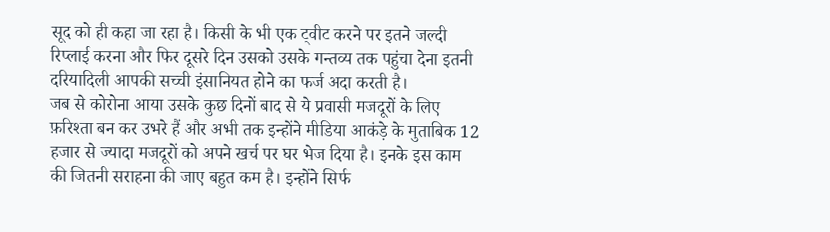सूद को ही कहा जा रहा है। किसी के भी एक ट्वीट करने पर इतने जल्दी रिप्लाई करना और फिर दूसरे दिन उसको उसके गन्तव्य तक पहुंचा देना इतनी दरियादिली आपकी सच्ची इंसानियत होने का फर्ज अदा करती है।
जब से कोरोना आया उसके कुछ दिनों बाद से ये प्रवासी मजदूरों के लिए फ़रिश्ता बन कर उभरे हैं और अभी तक इन्होंने मीडिया आकंड़े के मुताबिक 12 हजार से ज्यादा मजदूरों को अपने खर्च पर घर भेज दिया है। इनके इस काम की जितनी सराहना की जाए बहुत कम है। इन्होंने सिर्फ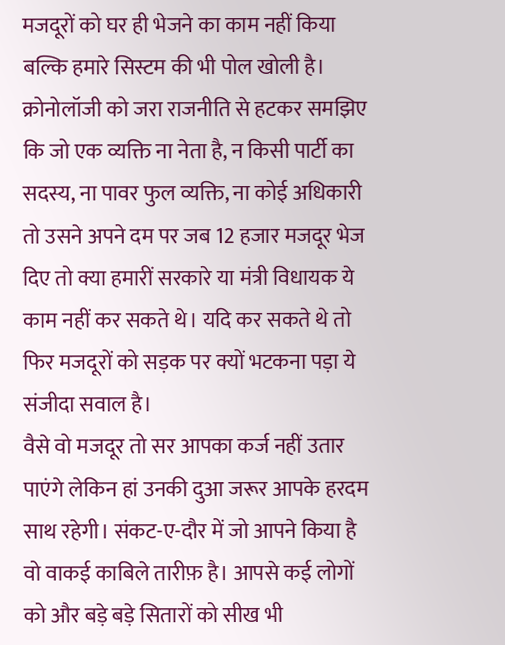मजदूरों को घर ही भेजने का काम नहीं किया बल्कि हमारे सिस्टम की भी पोल खोली है। क्रोनोलॉजी को जरा राजनीति से हटकर समझिए कि जो एक व्यक्ति ना नेता है, न किसी पार्टी का सदस्य, ना पावर फुल व्यक्ति, ना कोई अधिकारी तो उसने अपने दम पर जब 12 हजार मजदूर भेज दिए तो क्या हमारीं सरकारे या मंत्री विधायक ये काम नहीं कर सकते थे। यदि कर सकते थे तो फिर मजदूरों को सड़क पर क्यों भटकना पड़ा ये संजीदा सवाल है।
वैसे वो मजदूर तो सर आपका कर्ज नहीं उतार पाएंगे लेकिन हां उनकी दुआ जरूर आपके हरदम साथ रहेगी। संकट-ए-दौर में जो आपने किया है वो वाकई काबिले तारीफ़ है। आपसे कई लोगों को और बड़े बड़े सितारों को सीख भी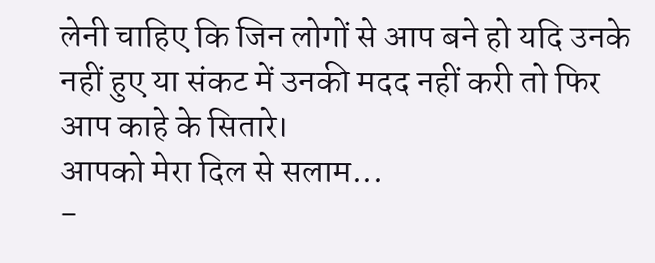लेनी चाहिए कि जिन लोगों से आप बने हो यदि उनके नहीं हुए या संकट में उनकी मदद नहीं करी तो फिर आप काहे के सितारे।
आपको मेरा दिल से सलाम...
-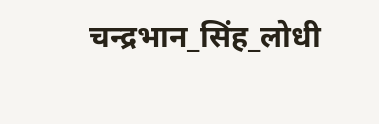चन्द्रभान_सिंह_लोधी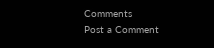Comments
Post a Comment